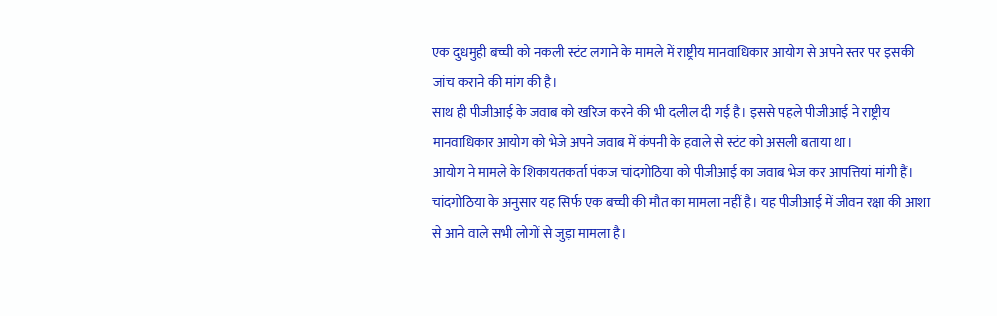एक दुधमुही बच्ची को नकली स्टंट लगाने के मामले में राष्ट्रीय मानवाधिकार आयोग से अपने स्तर पर इसकी जांच कराने की मांग की है।
साथ ही पीजीआई के जवाब को खरिज करने की भी दलील दी गई है। इससे पहले पीजीआई ने राष्ट्रीय मानवाधिकार आयोग को भेजे अपने जवाब में कंपनी के हवाले से स्टंट को असली बताया था।
आयोग ने मामले के शिकायतकर्ता पंकज चांदगोठिया को पीजीआई का जवाब भेज कर आपत्तियां मांगी हैं।
चांदगोठिया के अनुसार यह सिर्फ एक बच्ची की मौत का मामला नहीं है। यह पीजीआई में जीवन रक्षा की आशा से आने वाले सभी लोगों से जुड़ा मामला है।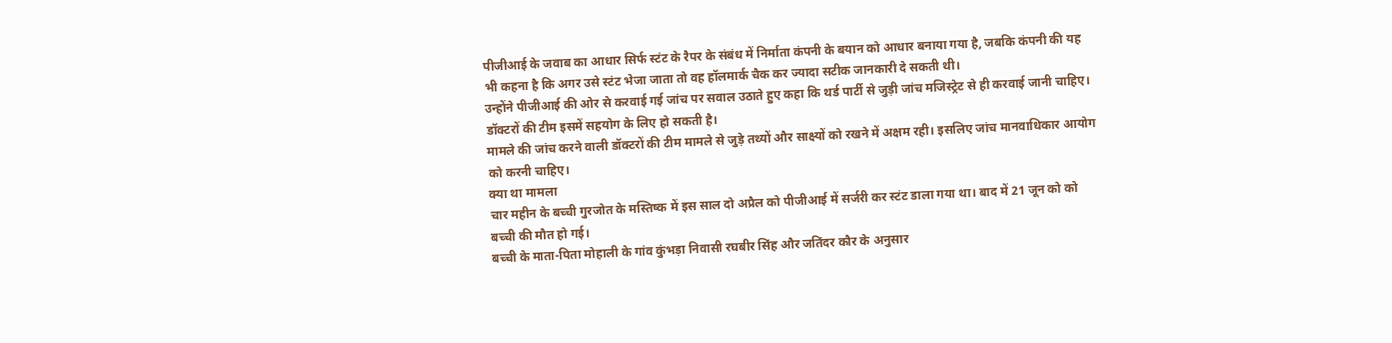पीजीआई के जवाब का आधार सिर्फ स्टंट के रैपर के संबंध में निर्माता कंपनी के बयान को आधार बनाया गया है, जबकि कंपनी की यह भी कहना है कि अगर उसे स्टंट भेजा जाता तो वह हॉलमार्क चैक कर ज्यादा सटीक जानकारी दे सकती थी।
उन्होंने पीजीआई की ओर से करवाई गई जांच पर सवाल उठाते हुए कहा कि थर्ड पार्टी से जुड़ी जांच मजिस्ट्रेट से ही करवाई जानी चाहिए। डॉक्टरों की टीम इसमें सहयोग के लिए हो सकती है।
मामले की जांच करने वाली डॉक्टरों की टीम मामले से जुड़े तथ्यों और साक्ष्यों को रखने में अक्षम रही। इसलिए जांच मानवाधिकार आयोग को करनी चाहिए।
क्या था मामला
चार महीन के बच्ची गुरजोत के मस्तिष्क में इस साल दो अप्रैल को पीजीआई में सर्जरी कर स्टंट डाला गया था। बाद में 21 जून को को बच्ची की मौत हो गई।
बच्ची के माता-पिता मोहाली के गांव कुंभड़ा निवासी रघबीर सिंह और जतिंदर कौर के अनुसार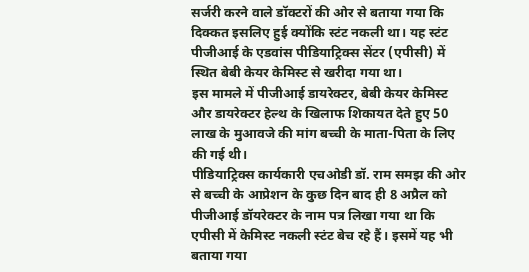सर्जरी करने वाले डॉक्टरों की ओर से बताया गया कि दिक्कत इसलिए हुई क्योंकि स्टंट नकली था। यह स्टंट पीजीआई के एडवांस पीडियाट्रिक्स सेंटर (एपीसी) में स्थित बेबी केयर केमिस्ट से खरीदा गया था।
इस मामले में पीजीआई डायरेक्टर, बेबी केयर केमिस्ट और डायरेक्टर हेल्थ के खिलाफ शिकायत देते हुए 50 लाख के मुआवजे की मांग बच्ची के माता-पिता के लिए की गई थी।
पीडियाट्रिक्स कार्यकारी एचओडी डॉ. राम समझ की ओर से बच्ची के आप्रेशन के कुछ दिन बाद ही 8 अप्रैल को पीजीआई डॉयरेक्टर के नाम पत्र लिखा गया था कि एपीसी में केमिस्ट नकली स्टंट बेच रहे हैं। इसमें यह भी बताया गया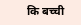कि बच्ची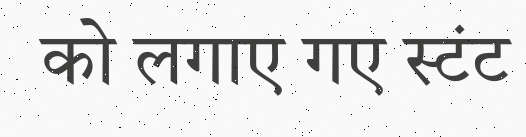को लगाए गए स्टंट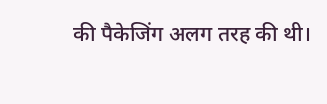की पैकेजिंग अलग तरह की थी।